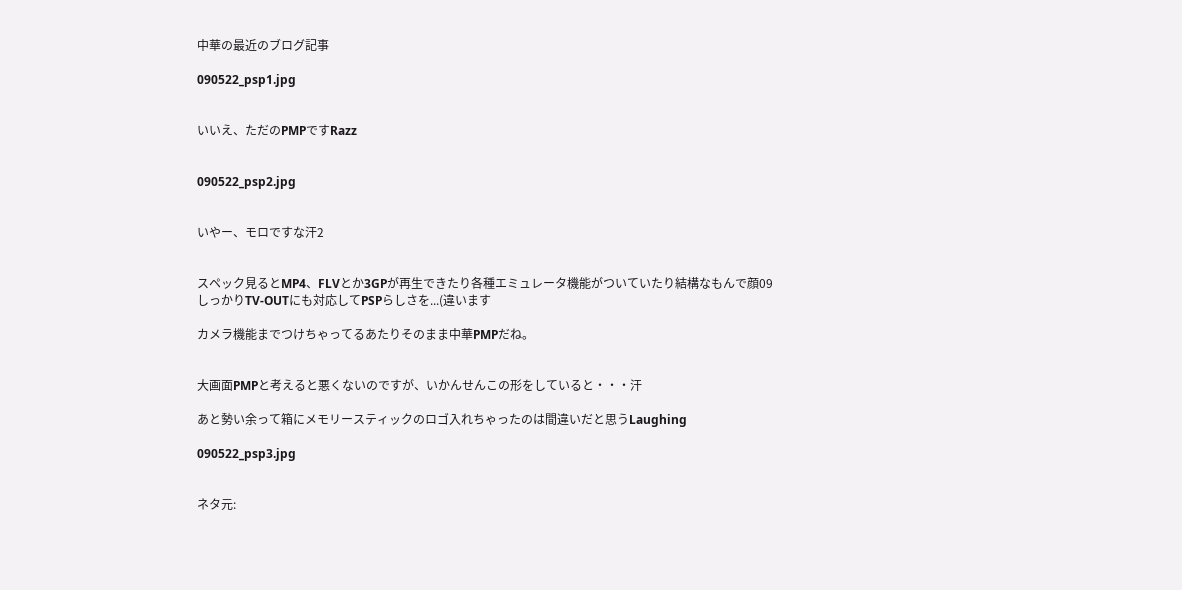中華の最近のブログ記事

090522_psp1.jpg


いいえ、ただのPMPですRazz


090522_psp2.jpg


いやー、モロですな汗2


スペック見るとMP4、FLVとか3GPが再生できたり各種エミュレータ機能がついていたり結構なもんで顔09
しっかりTV-OUTにも対応してPSPらしさを...(違います

カメラ機能までつけちゃってるあたりそのまま中華PMPだね。


大画面PMPと考えると悪くないのですが、いかんせんこの形をしていると・・・汗

あと勢い余って箱にメモリースティックのロゴ入れちゃったのは間違いだと思うLaughing

090522_psp3.jpg


ネタ元: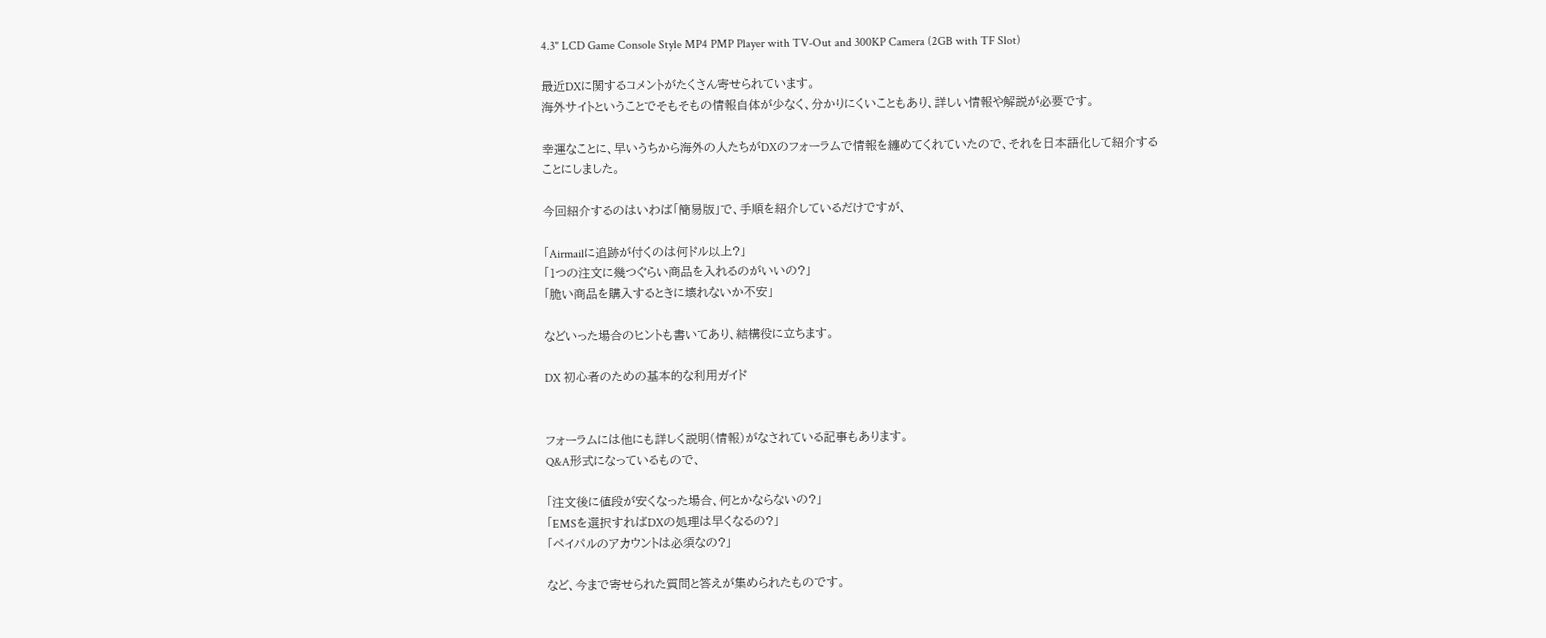4.3" LCD Game Console Style MP4 PMP Player with TV-Out and 300KP Camera (2GB with TF Slot)

最近DXに関するコメントがたくさん寄せられています。
海外サイトということでそもそもの情報自体が少なく、分かりにくいこともあり、詳しい情報や解説が必要です。

幸運なことに、早いうちから海外の人たちがDXのフォーラムで情報を纏めてくれていたので、それを日本語化して紹介することにしました。

今回紹介するのはいわば「簡易版」で、手順を紹介しているだけですが、

「Airmailに追跡が付くのは何ドル以上?」
「1つの注文に幾つぐらい商品を入れるのがいいの?」
「脆い商品を購入するときに壊れないか不安」

などいった場合のヒントも書いてあり、結構役に立ちます。

DX 初心者のための基本的な利用ガイド


フォーラムには他にも詳しく説明(情報)がなされている記事もあります。
Q&A形式になっているもので、

「注文後に値段が安くなった場合、何とかならないの?」
「EMSを選択すればDXの処理は早くなるの?」
「ペイパルのアカウントは必須なの?」

など、今まで寄せられた質問と答えが集められたものです。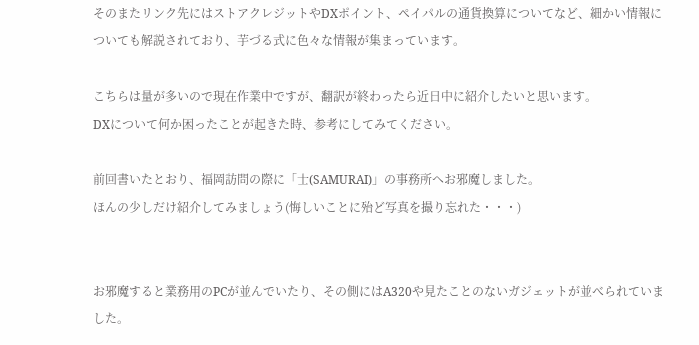そのまたリンク先にはストアクレジットやDXポイント、ペイパルの通貨換算についてなど、細かい情報についても解説されており、芋づる式に色々な情報が集まっています。

こちらは量が多いので現在作業中ですが、翻訳が終わったら近日中に紹介したいと思います。
DXについて何か困ったことが起きた時、参考にしてみてください。

前回書いたとおり、福岡訪問の際に「士(SAMURAI)」の事務所へお邪魔しました。
ほんの少しだけ紹介してみましょう(悔しいことに殆ど写真を撮り忘れた・・・)


お邪魔すると業務用のPCが並んでいたり、その側にはA320や見たことのないガジェットが並べられていました。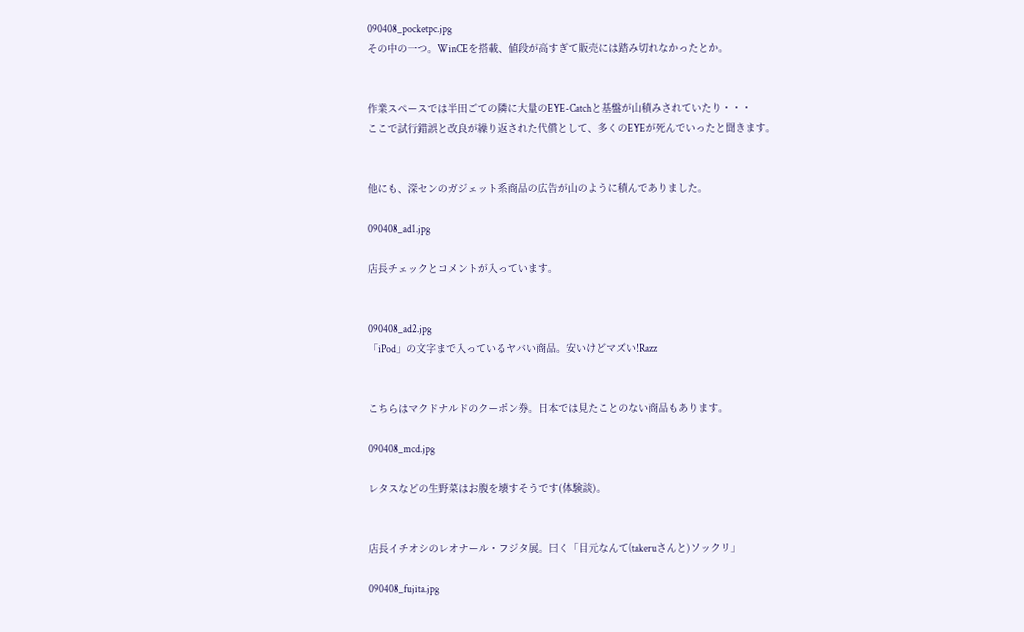090408_pocketpc.jpg
その中の一つ。WinCEを搭載、値段が高すぎて販売には踏み切れなかったとか。


作業スペースでは半田ごての隣に大量のEYE-Catchと基盤が山積みされていたり・・・
ここで試行錯誤と改良が繰り返された代償として、多くのEYEが死んでいったと聞きます。


他にも、深センのガジェット系商品の広告が山のように積んでありました。

090408_ad1.jpg

店長チェックとコメントが入っています。


090408_ad2.jpg
「iPod」の文字まで入っているヤバい商品。安いけどマズい!Razz


こちらはマクドナルドのクーポン券。日本では見たことのない商品もあります。

090408_mcd.jpg

レタスなどの生野菜はお腹を壊すそうです(体験談)。


店長イチオシのレオナール・フジタ展。曰く「目元なんて(takeruさんと)ソックリ」

090408_fujita.jpg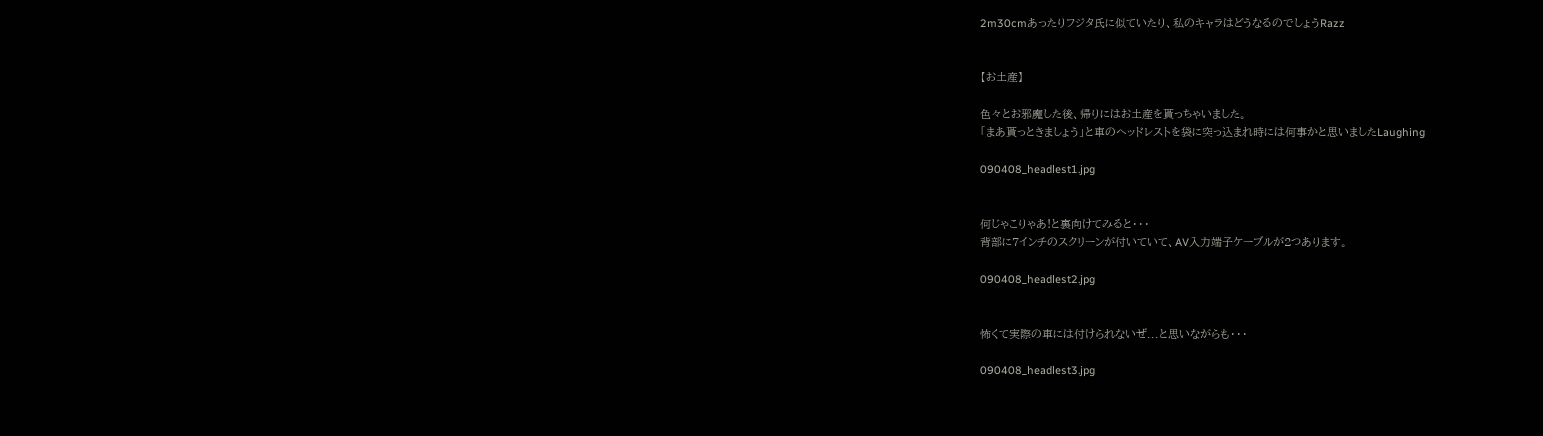2m30cmあったりフジタ氏に似ていたり、私のキャラはどうなるのでしょうRazz


【お土産】

色々とお邪魔した後、帰りにはお土産を貰っちゃいました。
「まあ貰っときましょう」と車のヘッドレストを袋に突っ込まれ時には何事かと思いましたLaughing

090408_headlest1.jpg


何じゃこりゃあ!と裏向けてみると・・・
背部に7インチのスクリーンが付いていて、AV入力端子ケーブルが2つあります。

090408_headlest2.jpg


怖くて実際の車には付けられないぜ...と思いながらも・・・

090408_headlest3.jpg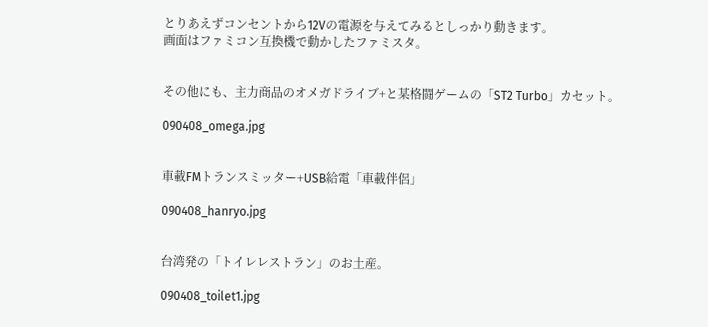とりあえずコンセントから12Vの電源を与えてみるとしっかり動きます。
画面はファミコン互換機で動かしたファミスタ。


その他にも、主力商品のオメガドライブ+と某格闘ゲームの「ST2 Turbo」カセット。

090408_omega.jpg


車載FMトランスミッター+USB給電「車載伴侶」

090408_hanryo.jpg


台湾発の「トイレレストラン」のお土産。

090408_toilet1.jpg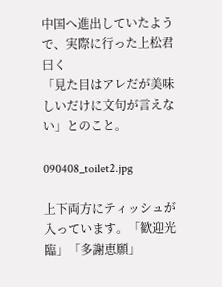中国へ進出していたようで、実際に行った上松君曰く
「見た目はアレだが美味しいだけに文句が言えない」とのこと。

090408_toilet2.jpg

上下両方にティッシュが入っています。「歓迎光臨」「多謝恵願」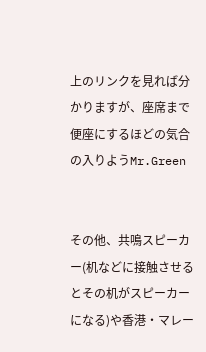上のリンクを見れば分かりますが、座席まで便座にするほどの気合の入りようMr.Green


その他、共鳴スピーカー(机などに接触させるとその机がスピーカーになる)や香港・マレー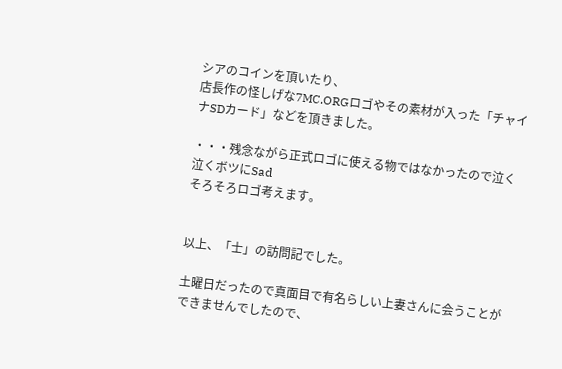シアのコインを頂いたり、
店長作の怪しげな7MC.ORGロゴやその素材が入った「チャイナSDカード」などを頂きました。

・・・残念ながら正式ロゴに使える物ではなかったので泣く泣くボツにSad
そろそろロゴ考えます。


以上、「士」の訪問記でした。

土曜日だったので真面目で有名らしい上妻さんに会うことができませんでしたので、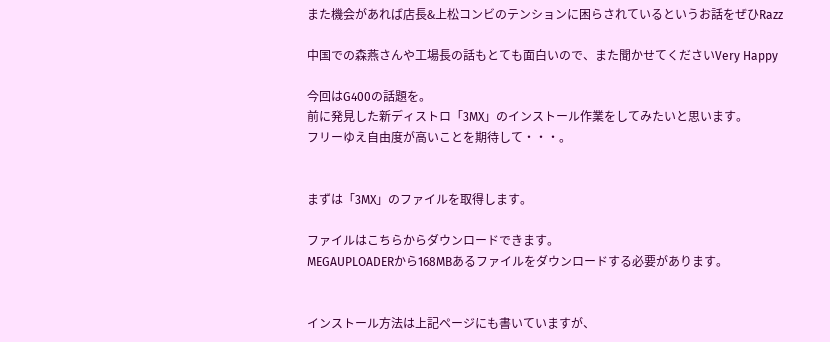また機会があれば店長&上松コンビのテンションに困らされているというお話をぜひRazz

中国での森燕さんや工場長の話もとても面白いので、また聞かせてくださいVery Happy

今回はG400の話題を。
前に発見した新ディストロ「3MX」のインストール作業をしてみたいと思います。
フリーゆえ自由度が高いことを期待して・・・。


まずは「3MX」のファイルを取得します。

ファイルはこちらからダウンロードできます。
MEGAUPLOADERから168MBあるファイルをダウンロードする必要があります。


インストール方法は上記ページにも書いていますが、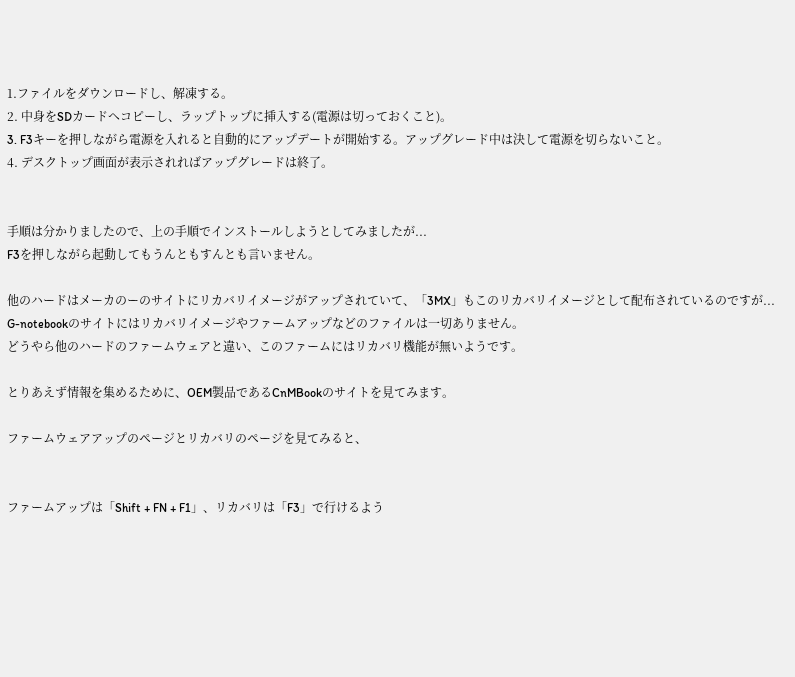1.ファイルをダウンロードし、解凍する。
2. 中身をSDカードへコピーし、ラップトップに挿入する(電源は切っておくこと)。
3. F3キーを押しながら電源を入れると自動的にアップデートが開始する。アップグレード中は決して電源を切らないこと。
4. デスクトップ画面が表示されればアップグレードは終了。


手順は分かりましたので、上の手順でインストールしようとしてみましたが...
F3を押しながら起動してもうんともすんとも言いません。

他のハードはメーカのーのサイトにリカバリイメージがアップされていて、「3MX」もこのリカバリイメージとして配布されているのですが...
G-notebookのサイトにはリカバリイメージやファームアップなどのファイルは一切ありません。
どうやら他のハードのファームウェアと違い、このファームにはリカバリ機能が無いようです。

とりあえず情報を集めるために、OEM製品であるCnMBookのサイトを見てみます。

ファームウェアアップのページとリカバリのページを見てみると、


ファームアップは「Shift + FN + F1」、リカバリは「F3」で行けるよう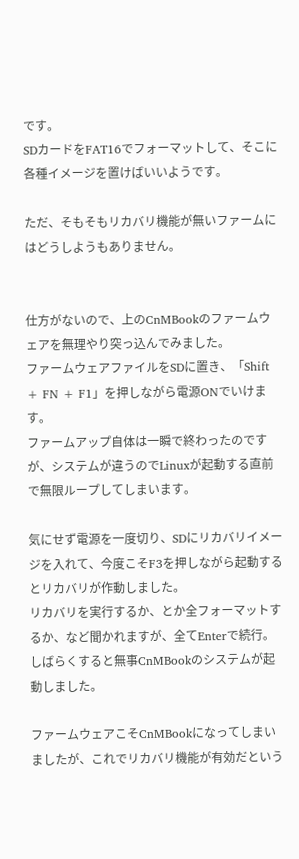です。
SDカードをFAT16でフォーマットして、そこに各種イメージを置けばいいようです。

ただ、そもそもリカバリ機能が無いファームにはどうしようもありません。


仕方がないので、上のCnMBookのファームウェアを無理やり突っ込んでみました。
ファームウェアファイルをSDに置き、「Shift + FN + F1」を押しながら電源ONでいけます。
ファームアップ自体は一瞬で終わったのですが、システムが違うのでLinuxが起動する直前で無限ループしてしまいます。

気にせず電源を一度切り、SDにリカバリイメージを入れて、今度こそF3を押しながら起動するとリカバリが作動しました。
リカバリを実行するか、とか全フォーマットするか、など聞かれますが、全てEnterで続行。しばらくすると無事CnMBookのシステムが起動しました。

ファームウェアこそCnMBookになってしまいましたが、これでリカバリ機能が有効だという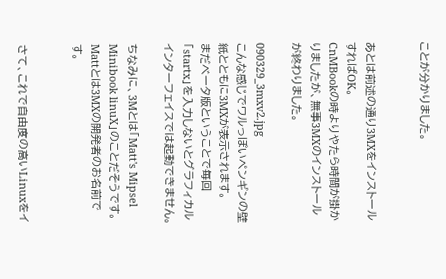ことが分かりました。


あとは前述の通り3MXをインストールすればOK。
CnMBookの時よりやたら時間が掛かりましたが、無事3MXのインストールが終わりました。

090329_3mxv2.jpg
こんな感じでワルっぽいペンギンの壁紙とともに3MXが表示されます。
まだベータ版ということで毎回「startx」を入力しないとグラフィカルインターフェイスでは起動できません。

ちなみに、3Mとは「Matt's Mipsel Minibook linuX」のことだそうです。Mattとは3MXの開発者のお名前です。


さて、これで自由度の高いLinuxをイ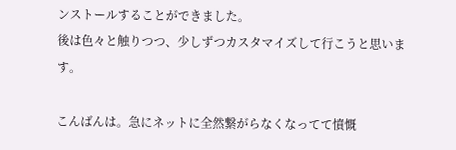ンストールすることができました。
後は色々と触りつつ、少しずつカスタマイズして行こうと思います。

こんばんは。急にネットに全然繋がらなくなってて憤慨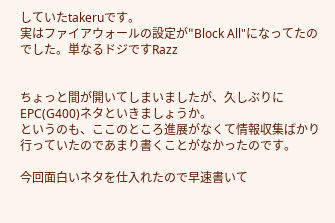していたtakeruです。
実はファイアウォールの設定が"Block All"になってたのでした。単なるドジですRazz


ちょっと間が開いてしまいましたが、久しぶりにEPC(G400)ネタといきましょうか。
というのも、ここのところ進展がなくて情報収集ばかり行っていたのであまり書くことがなかったのです。

今回面白いネタを仕入れたので早速書いて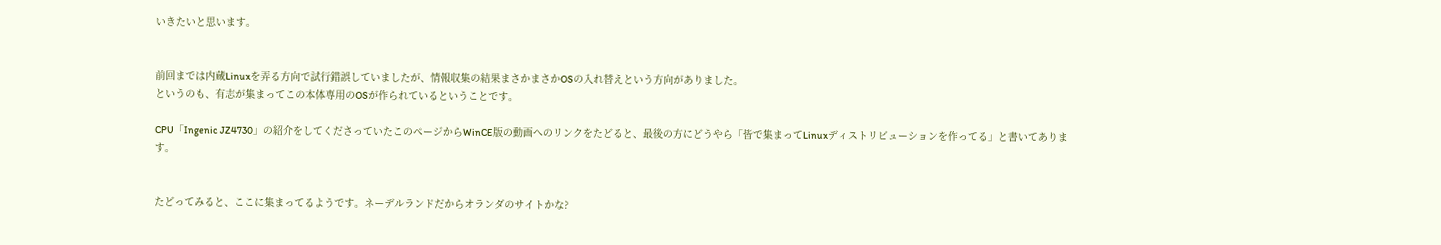いきたいと思います。


前回までは内蔵Linuxを弄る方向で試行錯誤していましたが、情報収集の結果まさかまさかOSの入れ替えという方向がありました。
というのも、有志が集まってこの本体専用のOSが作られているということです。

CPU「Ingenic JZ4730」の紹介をしてくださっていたこのページからWinCE版の動画へのリンクをたどると、最後の方にどうやら「皆で集まってLinuxディストリビューションを作ってる」と書いてあります。


たどってみると、ここに集まってるようです。ネーデルランドだからオランダのサイトかな?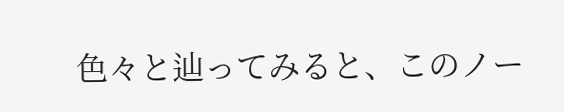色々と辿ってみると、このノー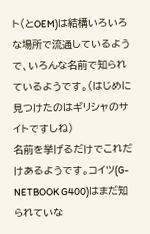ト(とOEM)は結構いろいろな場所で流通しているようで、いろんな名前で知られているようです。(はじめに見つけたのはギリシャのサイトですしね)
名前を挙げるだけでこれだけあるようです。コイツ(G-NETBOOK G400)はまだ知られていな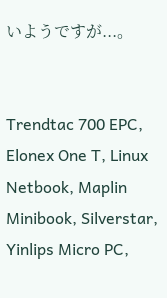いようですが...。


Trendtac 700 EPC, Elonex One T, Linux Netbook, Maplin Minibook, Silverstar, Yinlips Micro PC,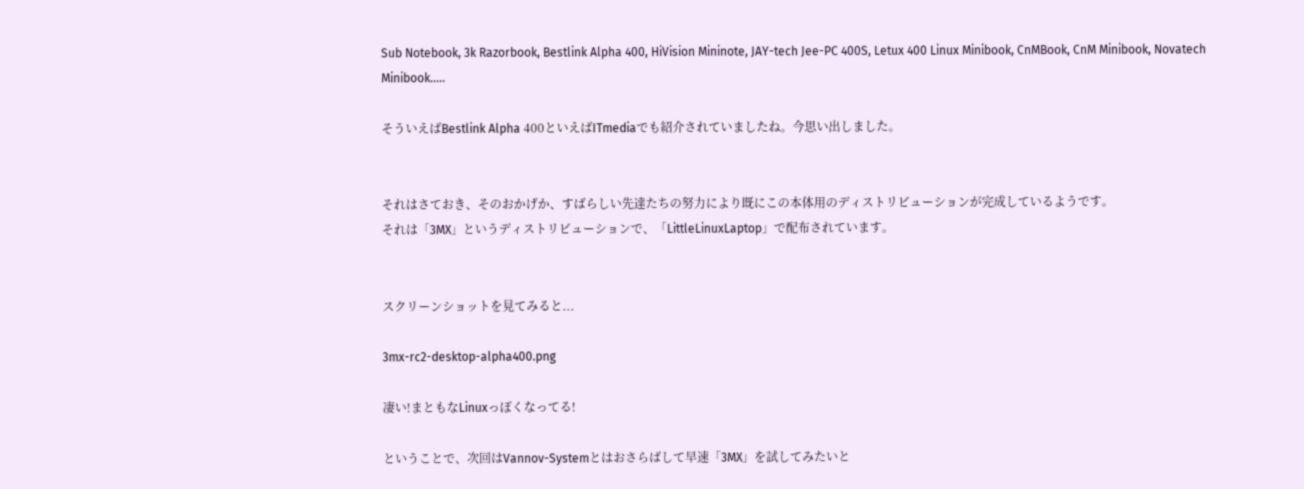Sub Notebook, 3k Razorbook, Bestlink Alpha 400, HiVision Mininote, JAY-tech Jee-PC 400S, Letux 400 Linux Minibook, CnMBook, CnM Minibook, Novatech Minibook.....

そういえばBestlink Alpha 400といえばITmediaでも紹介されていましたね。今思い出しました。


それはさておき、そのおかげか、すばらしい先達たちの努力により既にこの本体用のディストリビューションが完成しているようです。
それは「3MX」というディストリビューションで、「LittleLinuxLaptop」で配布されています。


スクリーンショットを見てみると...

3mx-rc2-desktop-alpha400.png

凄い!まともなLinuxっぽくなってる!

ということで、次回はVannov-Systemとはおさらばして早速「3MX」を試してみたいと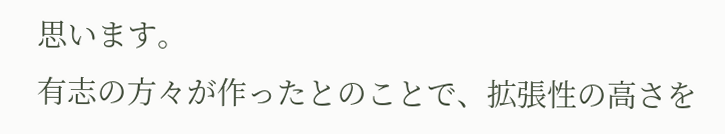思います。
有志の方々が作ったとのことで、拡張性の高さを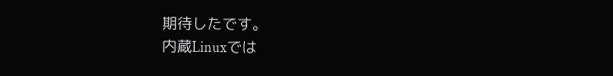期待したです。
内蔵Linuxでは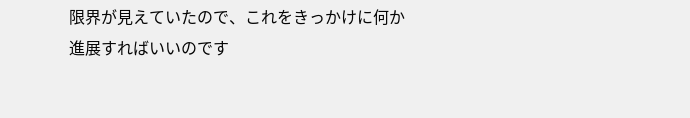限界が見えていたので、これをきっかけに何か進展すればいいのです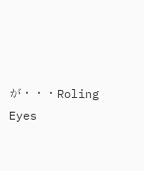が・・・Roling Eyes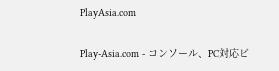PlayAsia.com

Play-Asia.com - コンソール、PC対応ビ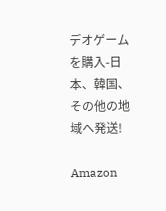デオゲームを購入-日本、韓国、その他の地域へ発送!

Amazon